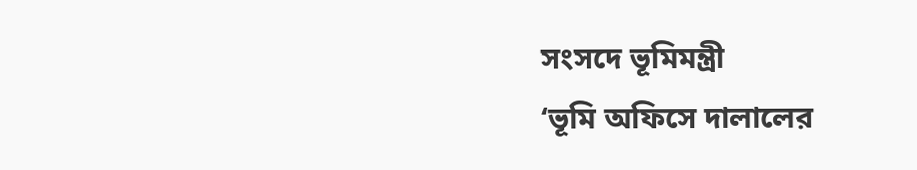সংসদে ভূমিমন্ত্রী
‘ভূমি অফিসে দালালের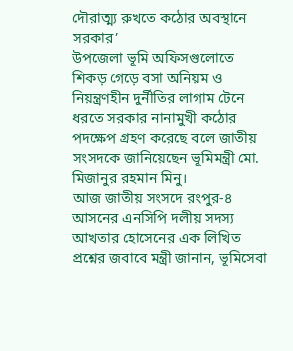দৌরাত্ম্য রুখতে কঠোর অবস্থানে সরকার’
উপজেলা ভূমি অফিসগুলোতে শিকড় গেড়ে বসা অনিয়ম ও নিয়ন্ত্রণহীন দুর্নীতির লাগাম টেনে ধরতে সরকার নানামুখী কঠোর পদক্ষেপ গ্রহণ করেছে বলে জাতীয় সংসদকে জানিয়েছেন ভূমিমন্ত্রী মো. মিজানুর রহমান মিনু।
আজ জাতীয় সংসদে রংপুর-৪ আসনের এনসিপি দলীয় সদস্য আখতার হোসেনের এক লিখিত প্রশ্নের জবাবে মন্ত্রী জানান, ভূমিসেবা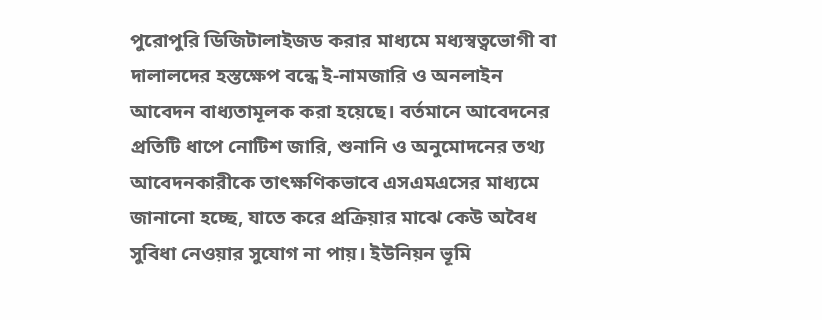পুরোপুরি ডিজিটালাইজড করার মাধ্যমে মধ্যস্বত্বভোগী বা দালালদের হস্তক্ষেপ বন্ধে ই-নামজারি ও অনলাইন আবেদন বাধ্যতামূলক করা হয়েছে। বর্তমানে আবেদনের প্রতিটি ধাপে নোটিশ জারি, শুনানি ও অনুমোদনের তথ্য আবেদনকারীকে তাৎক্ষণিকভাবে এসএমএসের মাধ্যমে জানানো হচ্ছে, যাতে করে প্রক্রিয়ার মাঝে কেউ অবৈধ সুবিধা নেওয়ার সুযোগ না পায়। ইউনিয়ন ভূমি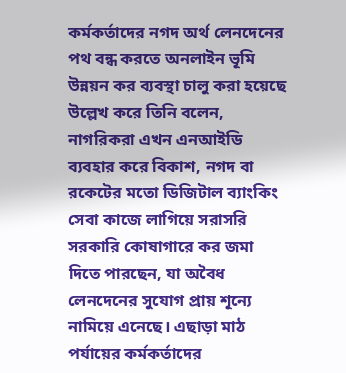কর্মকর্তাদের নগদ অর্থ লেনদেনের পথ বন্ধ করতে অনলাইন ভূমি উন্নয়ন কর ব্যবস্থা চালু করা হয়েছে উল্লেখ করে তিনি বলেন, নাগরিকরা এখন এনআইডি ব্যবহার করে বিকাশ, নগদ বা রকেটের মতো ডিজিটাল ব্যাংকিং সেবা কাজে লাগিয়ে সরাসরি সরকারি কোষাগারে কর জমা দিতে পারছেন, যা অবৈধ লেনদেনের সুযোগ প্রায় শূন্যে নামিয়ে এনেছে। এছাড়া মাঠ পর্যায়ের কর্মকর্তাদের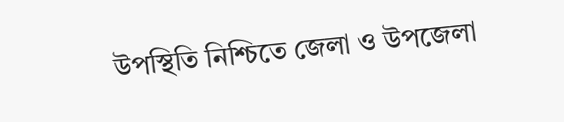উপস্থিতি নিশ্চিতে জেলা ও উপজেলা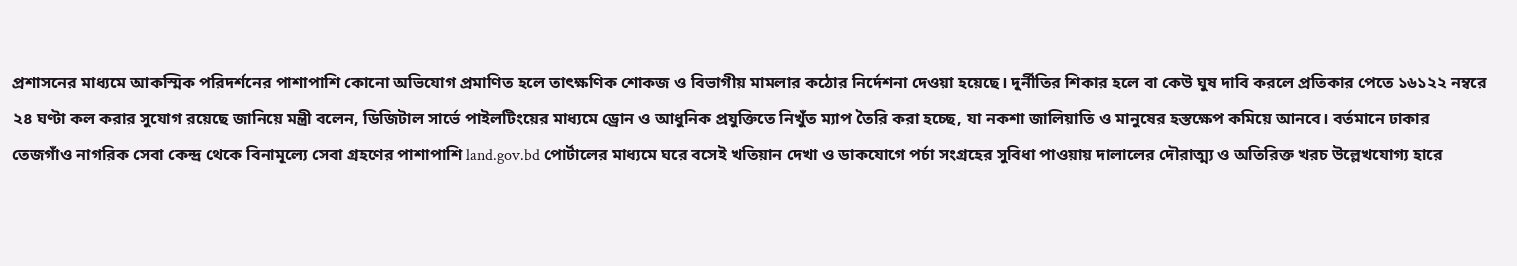প্রশাসনের মাধ্যমে আকস্মিক পরিদর্শনের পাশাপাশি কোনো অভিযোগ প্রমাণিত হলে তাৎক্ষণিক শোকজ ও বিভাগীয় মামলার কঠোর নির্দেশনা দেওয়া হয়েছে। দুর্নীতির শিকার হলে বা কেউ ঘুষ দাবি করলে প্রতিকার পেতে ১৬১২২ নম্বরে ২৪ ঘণ্টা কল করার সুযোগ রয়েছে জানিয়ে মন্ত্রী বলেন, ডিজিটাল সার্ভে পাইলটিংয়ের মাধ্যমে ড্রোন ও আধুনিক প্রযুক্তিতে নিখুঁত ম্যাপ তৈরি করা হচ্ছে, যা নকশা জালিয়াতি ও মানুষের হস্তক্ষেপ কমিয়ে আনবে। বর্তমানে ঢাকার তেজগাঁও নাগরিক সেবা কেন্দ্র থেকে বিনামূল্যে সেবা গ্রহণের পাশাপাশি land.gov.bd পোর্টালের মাধ্যমে ঘরে বসেই খতিয়ান দেখা ও ডাকযোগে পর্চা সংগ্রহের সুবিধা পাওয়ায় দালালের দৌরাত্ম্য ও অতিরিক্ত খরচ উল্লেখযোগ্য হারে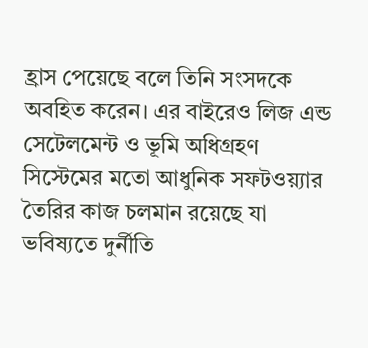হ্রাস পেয়েছে বলে তিনি সংসদকে অবহিত করেন। এর বাইরেও লিজ এন্ড সেটেলমেন্ট ও ভূমি অধিগ্রহণ সিস্টেমের মতো আধুনিক সফটওয়্যার তৈরির কাজ চলমান রয়েছে যা ভবিষ্যতে দুর্নীতি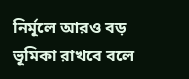নির্মূলে আরও বড় ভূমিকা রাখবে বলে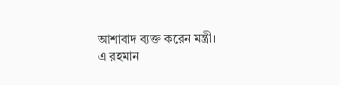আশাবাদ ব্যক্ত করেন মন্ত্রী।
এ রহমান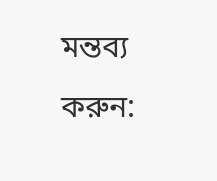মন্তব্য করুন: